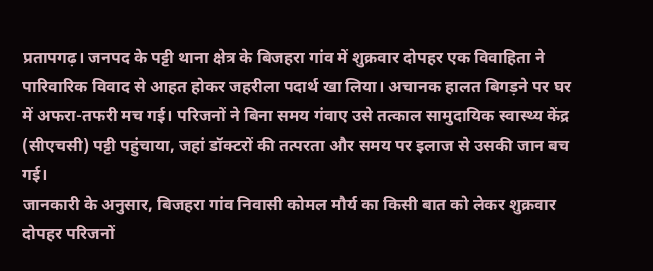प्रतापगढ़। जनपद के पट्टी थाना क्षेत्र के बिजहरा गांव में शुक्रवार दोपहर एक विवाहिता ने पारिवारिक विवाद से आहत होकर जहरीला पदार्थ खा लिया। अचानक हालत बिगड़ने पर घर में अफरा-तफरी मच गई। परिजनों ने बिना समय गंवाए उसे तत्काल सामुदायिक स्वास्थ्य केंद्र (सीएचसी) पट्टी पहुंचाया, जहां डॉक्टरों की तत्परता और समय पर इलाज से उसकी जान बच गई।
जानकारी के अनुसार, बिजहरा गांव निवासी कोमल मौर्य का किसी बात को लेकर शुक्रवार दोपहर परिजनों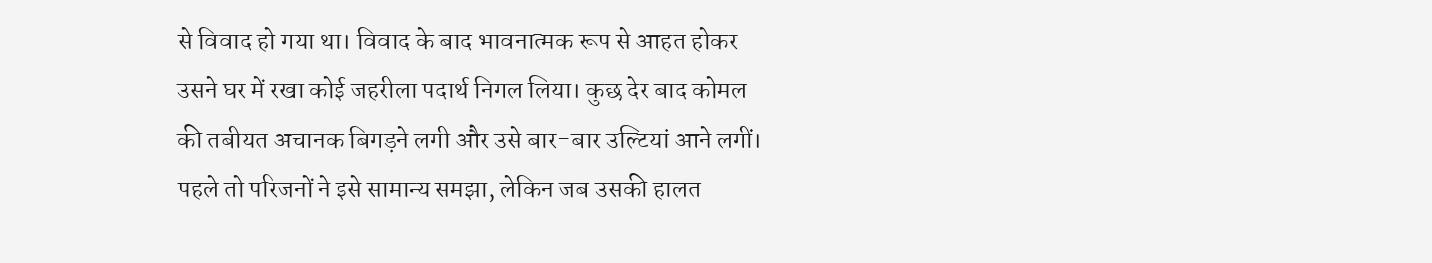से विवाद हो गया था। विवाद के बाद भावनात्मक रूप से आहत होकर उसने घर में रखा कोई जहरीला पदार्थ निगल लिया। कुछ देर बाद कोमल की तबीयत अचानक बिगड़ने लगी और उसे बार-बार उल्टियां आने लगीं। पहले तो परिजनों ने इसे सामान्य समझा, लेकिन जब उसकी हालत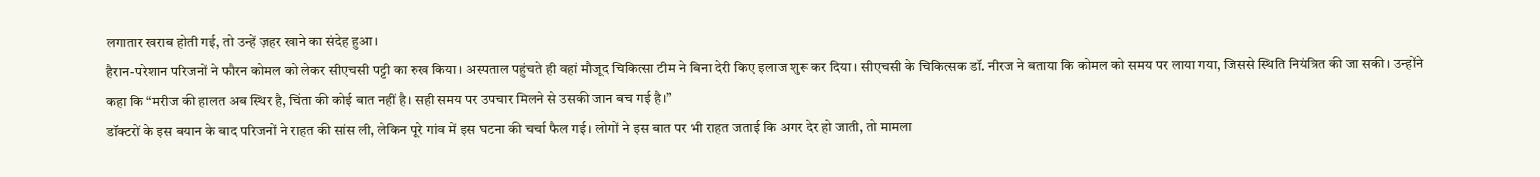लगातार खराब होती गई, तो उन्हें ज़हर खाने का संदेह हुआ।
हैरान-परेशान परिजनों ने फौरन कोमल को लेकर सीएचसी पट्टी का रुख किया। अस्पताल पहुंचते ही वहां मौजूद चिकित्सा टीम ने बिना देरी किए इलाज शुरू कर दिया। सीएचसी के चिकित्सक डॉ. नीरज ने बताया कि कोमल को समय पर लाया गया, जिससे स्थिति नियंत्रित की जा सकी। उन्होंने कहा कि “मरीज की हालत अब स्थिर है, चिंता की कोई बात नहीं है। सही समय पर उपचार मिलने से उसकी जान बच गई है।”
डॉक्टरों के इस बयान के बाद परिजनों ने राहत की सांस ली, लेकिन पूरे गांव में इस घटना की चर्चा फैल गई। लोगों ने इस बात पर भी राहत जताई कि अगर देर हो जाती, तो मामला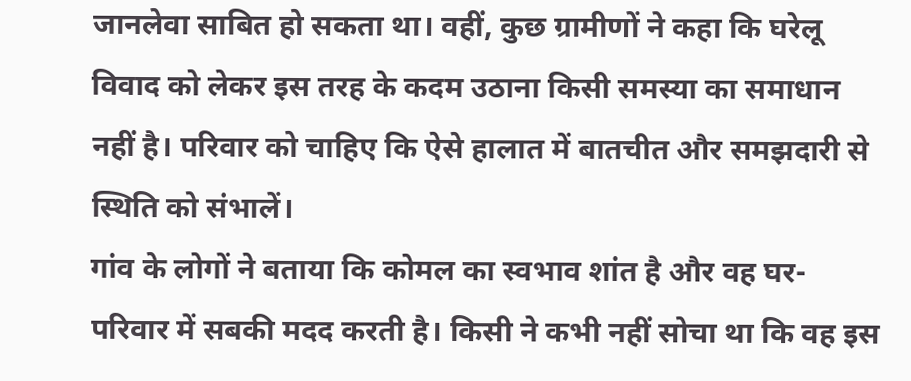जानलेवा साबित हो सकता था। वहीं, कुछ ग्रामीणों ने कहा कि घरेलू विवाद को लेकर इस तरह के कदम उठाना किसी समस्या का समाधान नहीं है। परिवार को चाहिए कि ऐसे हालात में बातचीत और समझदारी से स्थिति को संभालें।
गांव के लोगों ने बताया कि कोमल का स्वभाव शांत है और वह घर-परिवार में सबकी मदद करती है। किसी ने कभी नहीं सोचा था कि वह इस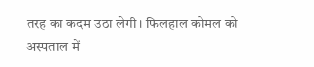तरह का कदम उठा लेगी। फिलहाल कोमल को अस्पताल में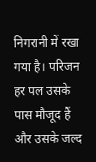निगरानी में रखा गया है। परिजन हर पल उसके पास मौजूद हैं और उसके जल्द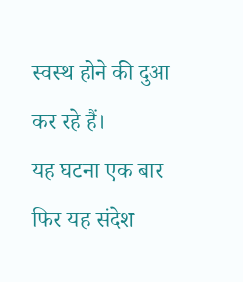स्वस्थ होने की दुआ कर रहे हैं।
यह घटना एक बार फिर यह संदेश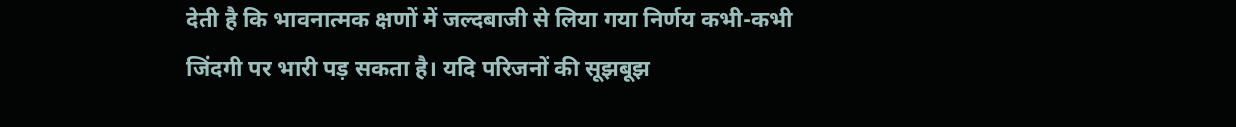देती है कि भावनात्मक क्षणों में जल्दबाजी से लिया गया निर्णय कभी-कभी जिंदगी पर भारी पड़ सकता है। यदि परिजनों की सूझबूझ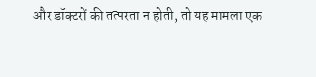और डॉक्टरों की तत्परता न होती, तो यह मामला एक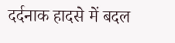दर्दनाक हादसे में बदल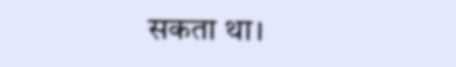सकता था।